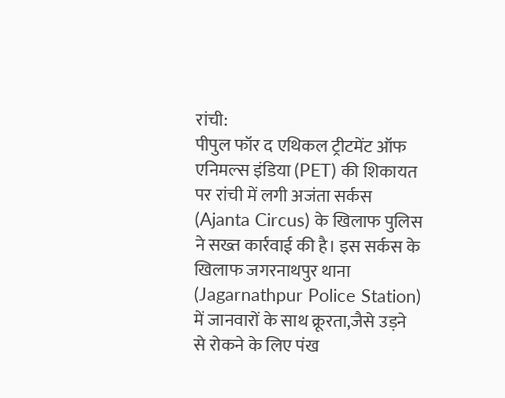रांची:
पीपुल फॉर द एथिकल ट्रीटमेंट ऑफ एनिमल्स इंडिया (PET) की शिकायत पर रांची में लगी अजंता सर्कस (Ajanta Circus) के खिलाफ पुलिस ने सख्त कार्रवाई की है। इस सर्कस के खिलाफ जगरनाथपुर थाना (Jagarnathpur Police Station) में जानवारों के साथ क्रूरता,जैसे उड़ने से रोकने के लिए पंख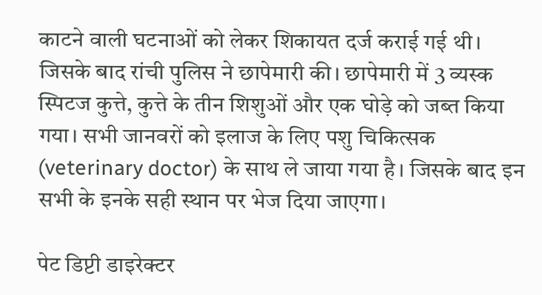काटने वाली घटनाओं को लेकर शिकायत दर्ज कराई गई थी। जिसके बाद रांची पुलिस ने छापेमारी की। छापेमारी में 3 व्यस्क स्पिटज कुत्ते, कुत्ते के तीन शिशुओं और एक घोड़े को जब्त किया गया। सभी जानवरों को इलाज के लिए पशु चिकित्सक (veterinary doctor) के साथ ले जाया गया है। जिसके बाद इन सभी के इनके सही स्थान पर भेज दिया जाएगा।

पेट डिप्टी डाइरेक्टर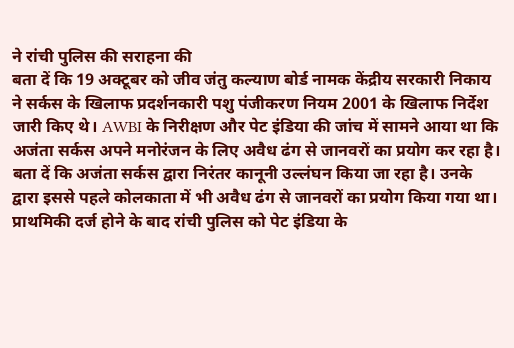ने रांची पुलिस की सराहना की
बता दें कि 19 अक्टूबर को जीव जंतु कल्याण बोर्ड नामक केंद्रीय सरकारी निकाय ने सर्कस के खिलाफ प्रदर्शनकारी पशु पंजीकरण नियम 2001 के खिलाफ निर्देश जारी किए थे। AWBI के निरीक्षण और पेट इंडिया की जांच में सामने आया था कि अजंता सर्कस अपने मनोरंजन के लिए अवैध ढंग से जानवरों का प्रयोग कर रहा है। बता दें कि अजंता सर्कस द्वारा निरंतर कानूनी उल्लंघन किया जा रहा है। उनके द्वारा इससे पहले कोलकाता में भी अवैध ढंग से जानवरों का प्रयोग किया गया था। प्राथमिकी दर्ज होने के बाद रांची पुलिस को पेट इंडिया के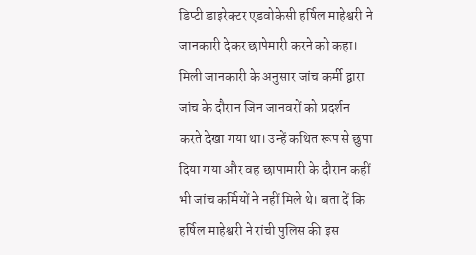डिप्टी डाइरेक्टर एडवोकेसी हर्षिल माहेश्वरी ने जानकारी देकर छापेमारी करने को कहा। मिली जानकारी के अनुसार जांच कर्मी द्वारा जांच के दौरान जिन जानवरों को प्रदर्शन करते देखा गया था। उन्हें कथित रूप से छुपा दिया गया और वह छापामारी के दौरान कहीं भी जांच कर्मियों ने नहीं मिले थे। बता दें कि हर्षिल माहेश्वरी ने रांची पुलिस की इस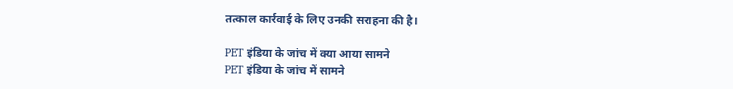तत्काल कार्रवाई के लिए उनकी सराहना की है।

PET इंडिया के जांच में क्या आया सामने
PET इंडिया के जांच में सामने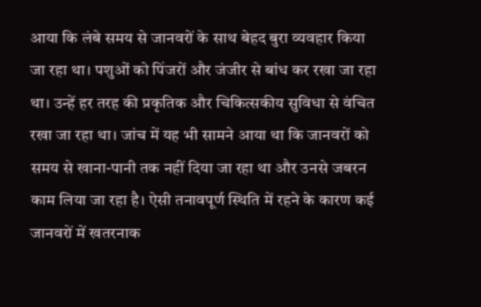आया कि लंबे समय से जानवरों के साथ बेहद बुरा व्यवहार किया जा रहा था। पशुओं को पिंजरों और जंजीर से बांध कर रखा जा रहा था। उन्हें हर तरह की प्रकृतिक और चिकित्सकीय सुविधा से वंचित रखा जा रहा था। जांच में यह भी सामने आया था कि जानवरों को समय से खाना-पानी तक नहीं दिया जा रहा था और उनसे जबरन काम लिया जा रहा है। ऐसी तनावपूर्ण स्थिति में रहने के कारण कई जानवरों में खतरनाक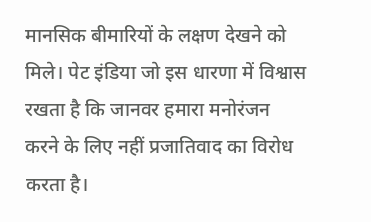मानसिक बीमारियों के लक्षण देखने को मिले। पेट इंडिया जो इस धारणा में विश्वास रखता है कि जानवर हमारा मनोरंजन करने के लिए नहीं प्रजातिवाद का विरोध करता है।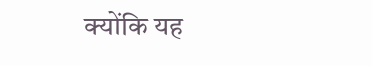क्योंकि यह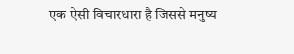एक ऐसी विचारधारा है जिससे मनुष्य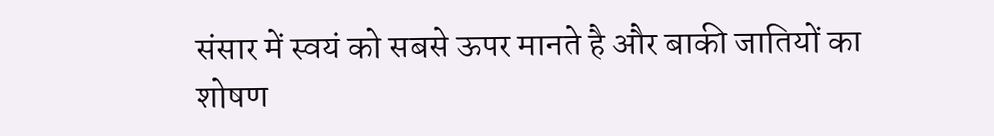संसार में स्वयं को सबसे ऊपर मानते है और बाकी जातियों का शोषण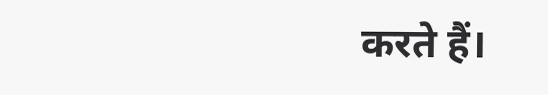करते हैं।